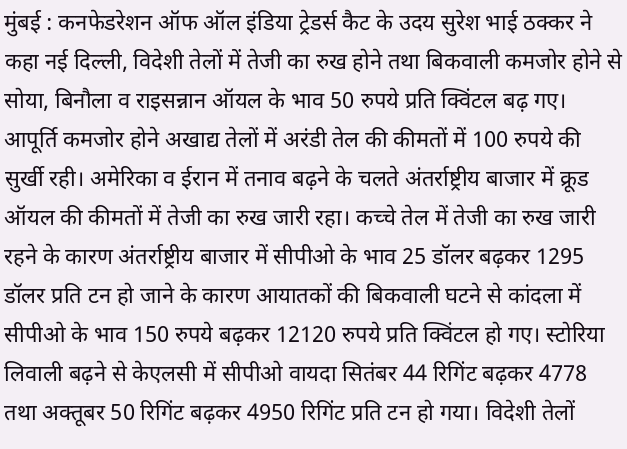मुंबई : कनफेडरेशन ऑफ ऑल इंडिया ट्रेडर्स कैट के उदय सुरेश भाई ठक्कर ने कहा नई दिल्ली, विदेशी तेलों में तेजी का रुख होने तथा बिकवाली कमजोर होने से सोया, बिनौला व राइसन्नान ऑयल के भाव 50 रुपये प्रति क्विंटल बढ़ गए। आपूर्ति कमजोर होने अखाद्य तेलों में अरंडी तेल की कीमतों में 100 रुपये की सुर्खी रही। अमेरिका व ईरान में तनाव बढ़ने के चलते अंतर्राष्ट्रीय बाजार में क्रूड ऑयल की कीमतों में तेजी का रुख जारी रहा। कच्चे तेल में तेजी का रुख जारी रहने के कारण अंतर्राष्ट्रीय बाजार में सीपीओ के भाव 25 डॉलर बढ़कर 1295 डॉलर प्रति टन हो जाने के कारण आयातकों की बिकवाली घटने से कांदला में सीपीओ के भाव 150 रुपये बढ़कर 12120 रुपये प्रति क्विंटल हो गए। स्टोरिया लिवाली बढ़ने से केएलसी में सीपीओ वायदा सितंबर 44 रिगिंट बढ़कर 4778 तथा अक्तूबर 50 रिगिंट बढ़कर 4950 रिगिंट प्रति टन हो गया। विदेशी तेलों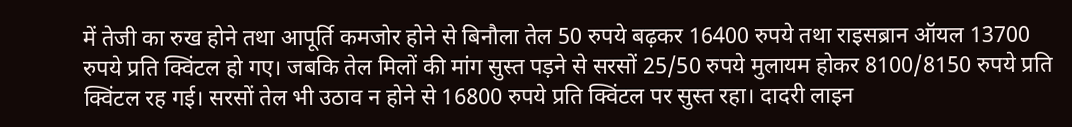में तेजी का रुख होने तथा आपूर्ति कमजोर होने से बिनौला तेल 50 रुपये बढ़कर 16400 रुपये तथा राइसब्रान ऑयल 13700 रुपये प्रति क्विंटल हो गए। जबकि तेल मिलों की मांग सुस्त पड़ने से सरसों 25/50 रुपये मुलायम होकर 8100/8150 रुपये प्रति क्विंटल रह गई। सरसों तेल भी उठाव न होने से 16800 रुपये प्रति क्विंटल पर सुस्त रहा। दादरी लाइन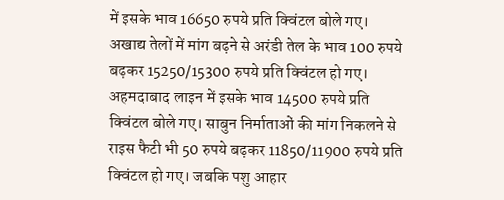में इसके भाव 16650 रुपये प्रति क्विंटल बोले गए।
अखाद्य तेलों में मांग बढ़ने से अरंडी तेल के भाव 100 रुपये बढ़कर 15250/15300 रुपये प्रति क्विंटल हो गए। अहमदाबाद लाइन में इसके भाव 14500 रुपये प्रति क्विंटल बोले गए। साबुन निर्माताओं की मांग निकलने से राइस फैटी भी 50 रुपये बढ़कर 11850/11900 रुपये प्रति क्विंटल हो गए। जबकि पशु आहार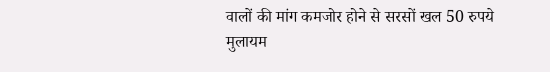वालों की मांग कमजोर होने से सरसों खल 50 रुपये मुलायम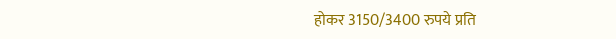होकर 3150/3400 रुपये प्रति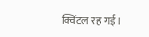क्विंटल रह गई।